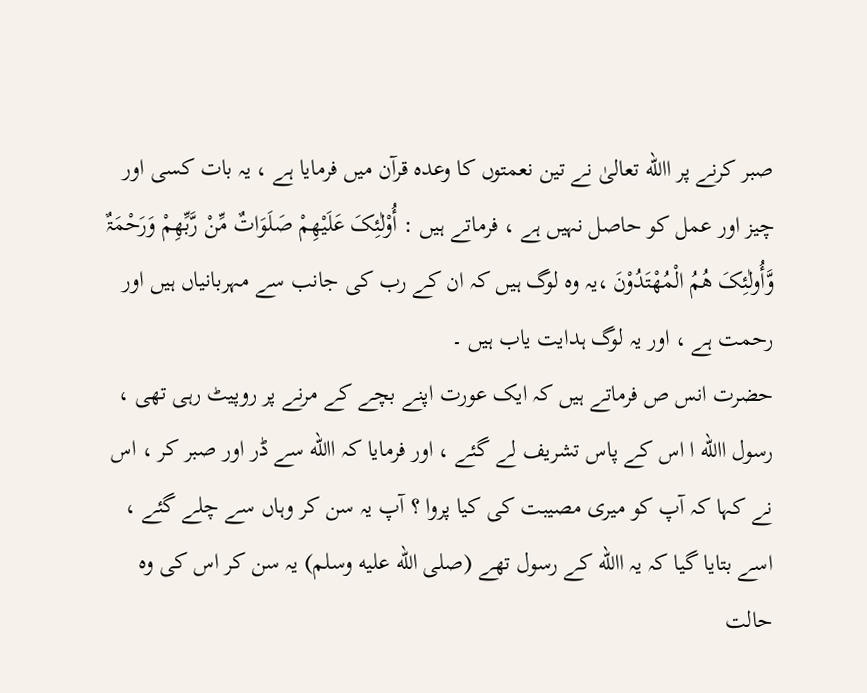صبر کرنے پر االله تعالیٰ نے تین نعمتوں کا وعدہ قرآن میں فرمایا ہے ، یہ بات کسی اور چیز اور عمل کو حاصل نہیں ہے ، فرماتے ہیں : أُوْلٰئِکَ عَلَیْھِمْ صَلَوَاتٌ مِّنْ رَّبِّھِمْ وَرَحْمَۃٌ وَّأُولٰئِکَ ھُمُ الْمُھْتَدُوْنَ ،یہ وہ لوگ ہیں کہ ان کے رب کی جانب سے مہربانیاں ہیں اور رحمت ہے ، اور یہ لوگ ہدایت یاب ہیں ۔
حضرت انس ص فرماتے ہیں کہ ایک عورت اپنے بچے کے مرنے پر روپیٹ رہی تھی ، رسول االله ا اس کے پاس تشریف لے گئے ، اور فرمایا کہ االله سے ڈر اور صبر کر ، اس نے کہا کہ آپ کو میری مصیبت کی کیا پروا ؟ آپ یہ سن کر وہاں سے چلے گئے ، اسے بتایا گیا کہ یہ االله کے رسول تھے (صلى الله عليه وسلم) یہ سن کر اس کی وہ حالت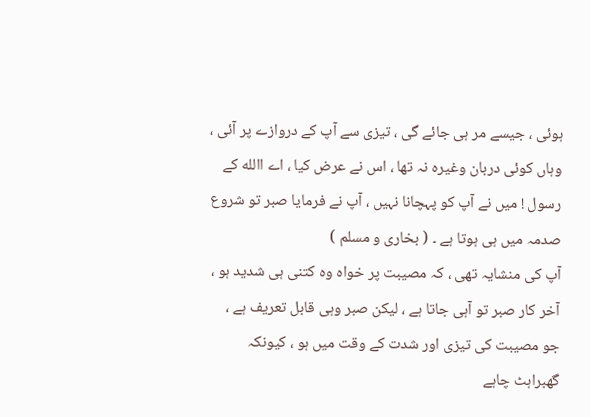ہوئی ، جیسے مر ہی جائے گی ، تیزی سے آپ کے دروازے پر آئی ، وہاں کوئی دربان وغیرہ نہ تھا ، اس نے عرض کیا ، اے االله کے رسول ! میں نے آپ کو پہچانا نہیں ، آپ نے فرمایا صبر تو شروع صدمہ میں ہی ہوتا ہے ۔ ( بخاری و مسلم )
آپ کی منشایہ تھی ، کہ مصیبت پر خواہ وہ کتنی ہی شدید ہو ، آخر کار صبر تو آہی جاتا ہے ، لیکن صبر وہی قابل تعریف ہے ، جو مصیبت کی تیزی اور شدت کے وقت میں ہو ، کیونکہ گھبراہٹ چاہے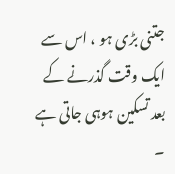جتنی بڑی ہو ، اس سے ایک وقت گذرنے کے بعد تسکین ہوہی جاتی ہے ۔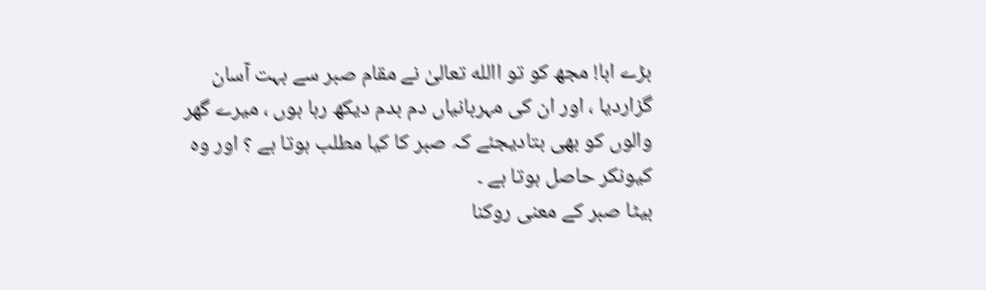بڑے ابا! مجھ کو تو االله تعالیٰ نے مقام صبر سے بہت آسان گزاردیا ، اور ان کی مہربانیاں دم بدم دیکھ رہا ہوں ، میرے گھر والوں کو بھی بتادیجئے کہ صبر کا کیا مطلب ہوتا ہے ؟ اور وہ کیونکر حاصل ہوتا ہے ۔
بیٹا صبر کے معنی روکنا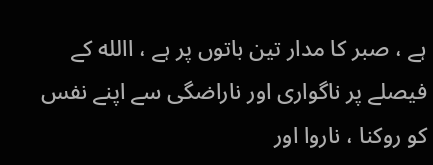ہے ، صبر کا مدار تین باتوں پر ہے ، االله کے فیصلے پر ناگواری اور ناراضگی سے اپنے نفس کو روکنا ، ناروا اور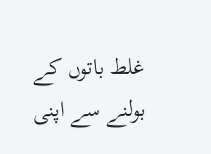غلط باتوں کے بولنے سے اپنی